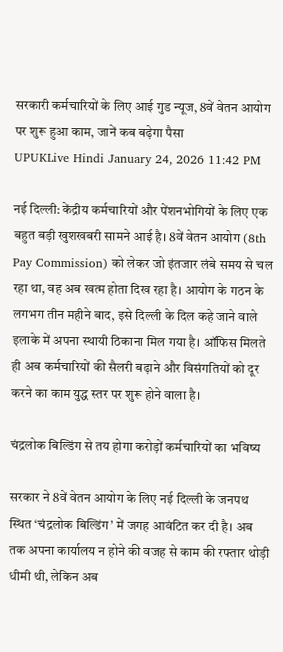सरकारी कर्मचारियों के लिए आई गुड न्यूज, 8वें वेतन आयोग पर शुरू हुआ काम, जानें कब बढ़ेगा पैसा
UPUKLive Hindi January 24, 2026 11:42 PM

नई दिल्ली: केंद्रीय कर्मचारियों और पेंशनभोगियों के लिए एक बहुत बड़ी खुशखबरी सामने आई है। 8वें वेतन आयोग (8th Pay Commission) को लेकर जो इंतजार लंबे समय से चल रहा था, वह अब खत्म होता दिख रहा है। आयोग के गठन के लगभग तीन महीने बाद, इसे दिल्ली के दिल कहे जाने वाले इलाके में अपना स्थायी ठिकाना मिल गया है। ऑफिस मिलते ही अब कर्मचारियों की सैलरी बढ़ाने और विसंगतियों को दूर करने का काम युद्ध स्तर पर शुरू होने वाला है।

चंद्रलोक बिल्डिंग से तय होगा करोड़ों कर्मचारियों का भविष्य

सरकार ने 8वें वेतन आयोग के लिए नई दिल्ली के जनपथ स्थित ‘चंद्रलोक बिल्डिंग’ में जगह आवंटित कर दी है। अब तक अपना कार्यालय न होने की वजह से काम की रफ्तार थोड़ी धीमी थी, लेकिन अब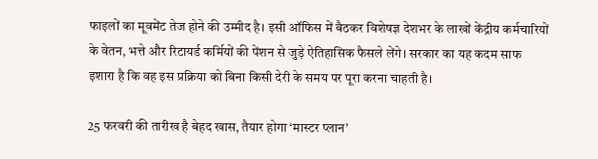फाइलों का मूवमेंट तेज होने की उम्मीद है। इसी ऑफिस में बैठकर विशेषज्ञ देशभर के लाखों केंद्रीय कर्मचारियों के वेतन, भत्ते और रिटायर्ड कर्मियों की पेंशन से जुड़े ऐतिहासिक फैसले लेंगे। सरकार का यह कदम साफ इशारा है कि वह इस प्रक्रिया को बिना किसी देरी के समय पर पूरा करना चाहती है।

25 फरवरी की तारीख है बेहद खास, तैयार होगा ‘मास्टर प्लान’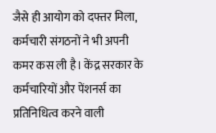जैसे ही आयोग को दफ्तर मिला, कर्मचारी संगठनों ने भी अपनी कमर कस ली है। केंद्र सरकार के कर्मचारियों और पेंशनर्स का प्रतिनिधित्व करने वाली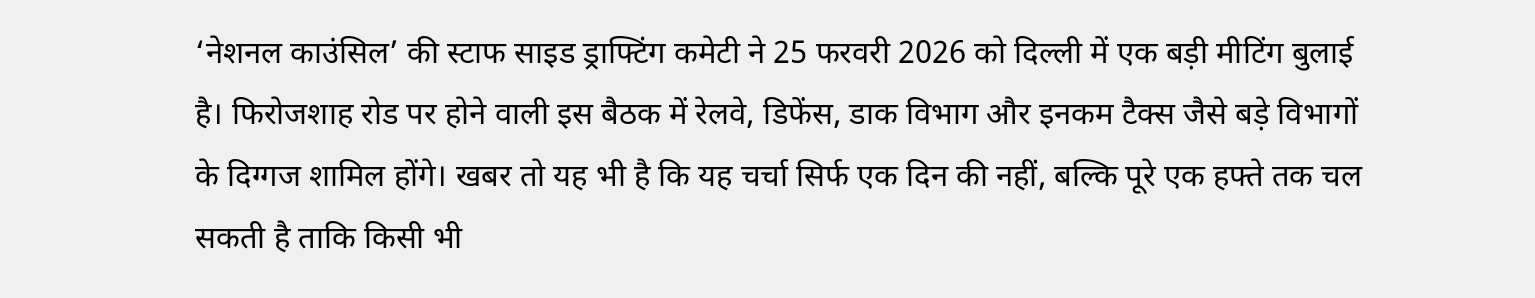‘नेशनल काउंसिल’ की स्टाफ साइड ड्राफ्टिंग कमेटी ने 25 फरवरी 2026 को दिल्ली में एक बड़ी मीटिंग बुलाई है। फिरोजशाह रोड पर होने वाली इस बैठक में रेलवे, डिफेंस, डाक विभाग और इनकम टैक्स जैसे बड़े विभागों के दिग्गज शामिल होंगे। खबर तो यह भी है कि यह चर्चा सिर्फ एक दिन की नहीं, बल्कि पूरे एक हफ्ते तक चल सकती है ताकि किसी भी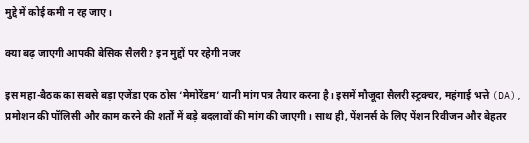मुद्दे में कोई कमी न रह जाए।

क्या बढ़ जाएगी आपकी बेसिक सैलरी? इन मुद्दों पर रहेगी नजर

इस महा-बैठक का सबसे बड़ा एजेंडा एक ठोस ‘मेमोरेंडम’ यानी मांग पत्र तैयार करना है। इसमें मौजूदा सैलरी स्ट्रक्चर, महंगाई भत्ते (DA), प्रमोशन की पॉलिसी और काम करने की शर्तों में बड़े बदलावों की मांग की जाएगी। साथ ही, पेंशनर्स के लिए पेंशन रिवीजन और बेहतर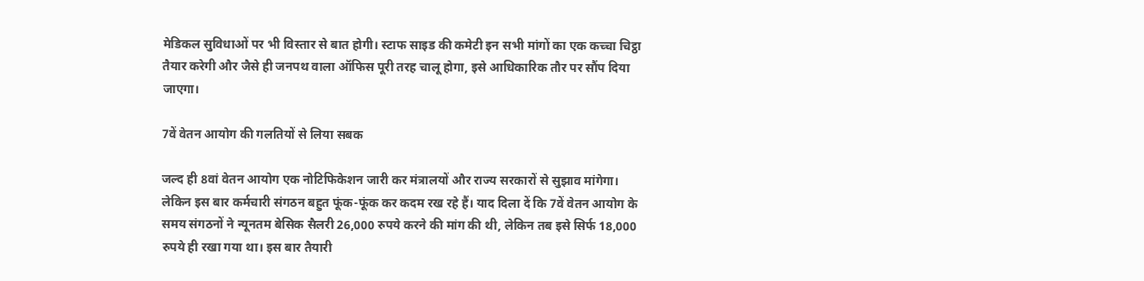मेडिकल सुविधाओं पर भी विस्तार से बात होगी। स्टाफ साइड की कमेटी इन सभी मांगों का एक कच्चा चिट्ठा तैयार करेगी और जैसे ही जनपथ वाला ऑफिस पूरी तरह चालू होगा, इसे आधिकारिक तौर पर सौंप दिया जाएगा।

7वें वेतन आयोग की गलतियों से लिया सबक

जल्द ही 8वां वेतन आयोग एक नोटिफिकेशन जारी कर मंत्रालयों और राज्य सरकारों से सुझाव मांगेगा। लेकिन इस बार कर्मचारी संगठन बहुत फूंक-फूंक कर कदम रख रहे हैं। याद दिला दें कि 7वें वेतन आयोग के समय संगठनों ने न्यूनतम बेसिक सैलरी 26,000 रुपये करने की मांग की थी, लेकिन तब इसे सिर्फ 18,000 रुपये ही रखा गया था। इस बार तैयारी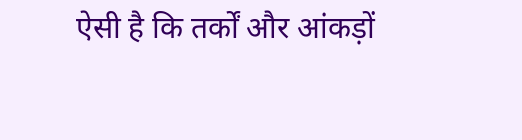ऐसी है कि तर्कों और आंकड़ों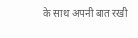के साथ अपनी बात रखी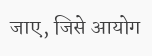जाए, जिसे आयोग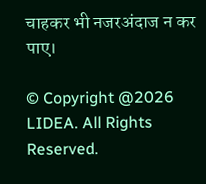चाहकर भी नजरअंदाज न कर पाए।

© Copyright @2026 LIDEA. All Rights Reserved.